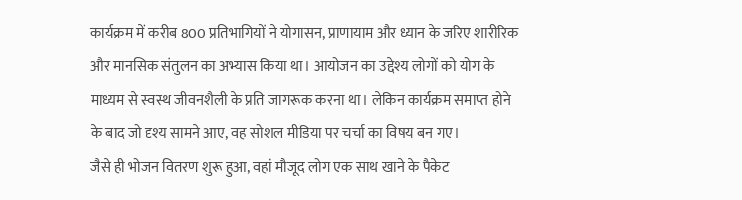कार्यक्रम में करीब 800 प्रतिभागियों ने योगासन, प्राणायाम और ध्यान के जरिए शारीरिक और मानसिक संतुलन का अभ्यास किया था। आयोजन का उद्देश्य लोगों को योग के माध्यम से स्वस्थ जीवनशैली के प्रति जागरूक करना था। लेकिन कार्यक्रम समाप्त होने के बाद जो दृश्य सामने आए, वह सोशल मीडिया पर चर्चा का विषय बन गए।
जैसे ही भोजन वितरण शुरू हुआ, वहां मौजूद लोग एक साथ खाने के पैकेट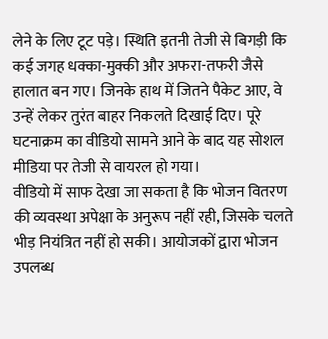लेने के लिए टूट पड़े। स्थिति इतनी तेजी से बिगड़ी कि कई जगह धक्का-मुक्की और अफरा-तफरी जैसे हालात बन गए। जिनके हाथ में जितने पैकेट आए, वे उन्हें लेकर तुरंत बाहर निकलते दिखाई दिए। पूरे घटनाक्रम का वीडियो सामने आने के बाद यह सोशल मीडिया पर तेजी से वायरल हो गया।
वीडियो में साफ देखा जा सकता है कि भोजन वितरण की व्यवस्था अपेक्षा के अनुरूप नहीं रही, जिसके चलते भीड़ नियंत्रित नहीं हो सकी। आयोजकों द्वारा भोजन उपलब्ध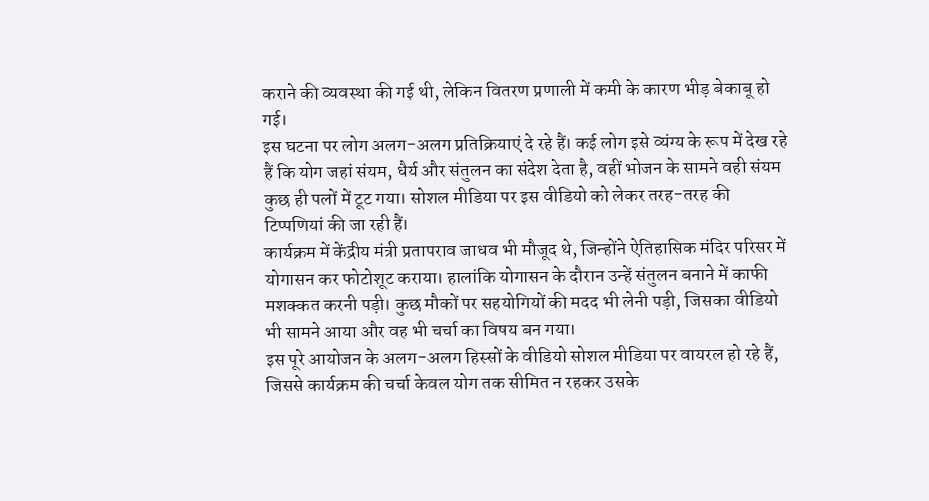कराने की व्यवस्था की गई थी, लेकिन वितरण प्रणाली में कमी के कारण भीड़ बेकाबू हो गई।
इस घटना पर लोग अलग-अलग प्रतिक्रियाएं दे रहे हैं। कई लोग इसे व्यंग्य के रूप में देख रहे हैं कि योग जहां संयम, धैर्य और संतुलन का संदेश देता है, वहीं भोजन के सामने वही संयम कुछ ही पलों में टूट गया। सोशल मीडिया पर इस वीडियो को लेकर तरह-तरह की टिप्पणियां की जा रही हैं।
कार्यक्रम में केंद्रीय मंत्री प्रतापराव जाधव भी मौजूद थे, जिन्होंने ऐतिहासिक मंदिर परिसर में योगासन कर फोटोशूट कराया। हालांकि योगासन के दौरान उन्हें संतुलन बनाने में काफी मशक्कत करनी पड़ी। कुछ मौकों पर सहयोगियों की मदद भी लेनी पड़ी, जिसका वीडियो भी सामने आया और वह भी चर्चा का विषय बन गया।
इस पूरे आयोजन के अलग-अलग हिस्सों के वीडियो सोशल मीडिया पर वायरल हो रहे हैं, जिससे कार्यक्रम की चर्चा केवल योग तक सीमित न रहकर उसके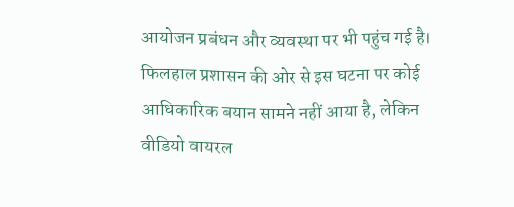आयोजन प्रबंधन और व्यवस्था पर भी पहुंच गई है।
फिलहाल प्रशासन की ओर से इस घटना पर कोई आधिकारिक बयान सामने नहीं आया है, लेकिन वीडियो वायरल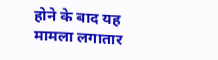होने के बाद यह मामला लगातार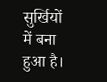सुर्खियों में बना हुआ है।